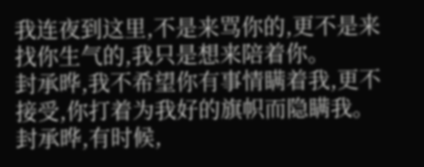我连夜到这里,不是来骂你的,更不是来找你生气的,我只是想来陪着你。
封承晔,我不希望你有事情瞒着我,更不接受,你打着为我好的旗帜而隐瞒我。
封承晔,有时候,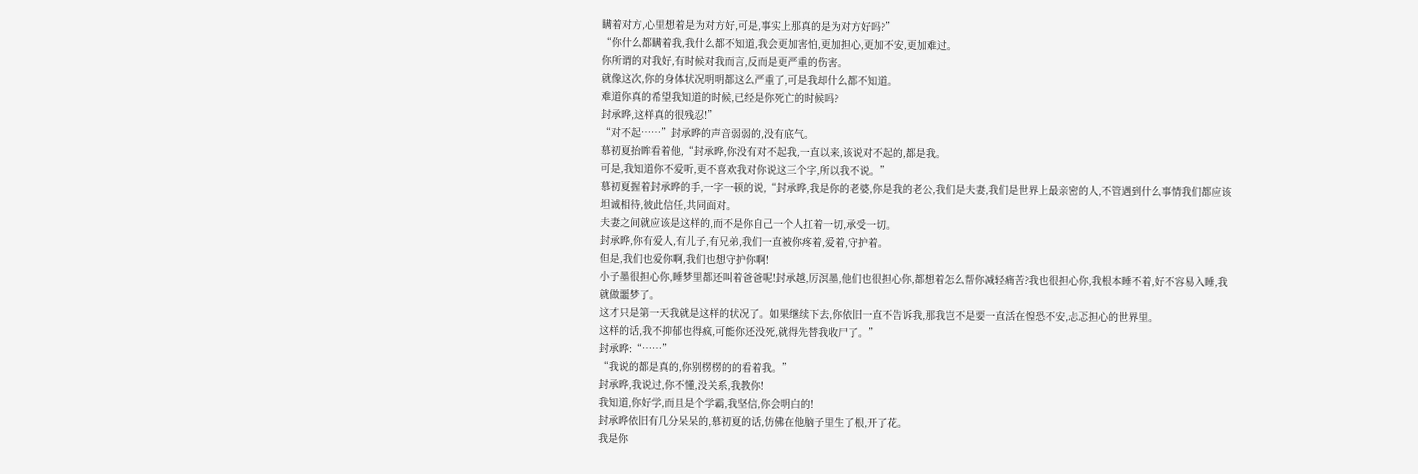瞒着对方,心里想着是为对方好,可是,事实上那真的是为对方好吗?”
“你什么都瞒着我,我什么都不知道,我会更加害怕,更加担心,更加不安,更加难过。
你所谓的对我好,有时候对我而言,反而是更严重的伤害。
就像这次,你的身体状况明明都这么严重了,可是我却什么都不知道。
难道你真的希望我知道的时候,已经是你死亡的时候吗?
封承晔,这样真的很残忍!”
“对不起……”封承晔的声音弱弱的,没有底气。
慕初夏抬眸看着他,“封承晔,你没有对不起我,一直以来,该说对不起的,都是我。
可是,我知道你不爱听,更不喜欢我对你说这三个字,所以我不说。”
慕初夏握着封承晔的手,一字一顿的说,“封承晔,我是你的老婆,你是我的老公,我们是夫妻,我们是世界上最亲密的人,不管遇到什么事情我们都应该坦诚相待,彼此信任,共同面对。
夫妻之间就应该是这样的,而不是你自己一个人扛着一切,承受一切。
封承晔,你有爱人,有儿子,有兄弟,我们一直被你疼着,爱着,守护着。
但是,我们也爱你啊,我们也想守护你啊!
小子墨很担心你,睡梦里都还叫着爸爸呢!封承越,厉溟墨,他们也很担心你,都想着怎么帮你减轻痛苦?我也很担心你,我根本睡不着,好不容易入睡,我就做噩梦了。
这才只是第一天我就是这样的状况了。如果继续下去,你依旧一直不告诉我,那我岂不是要一直活在惶恐不安,忐忑担心的世界里。
这样的话,我不抑郁也得疯,可能你还没死,就得先替我收尸了。”
封承晔:“……”
“我说的都是真的,你别楞楞的的看着我。”
封承晔,我说过,你不懂,没关系,我教你!
我知道,你好学,而且是个学霸,我坚信,你会明白的!
封承晔依旧有几分呆呆的,慕初夏的话,仿佛在他脑子里生了根,开了花。
我是你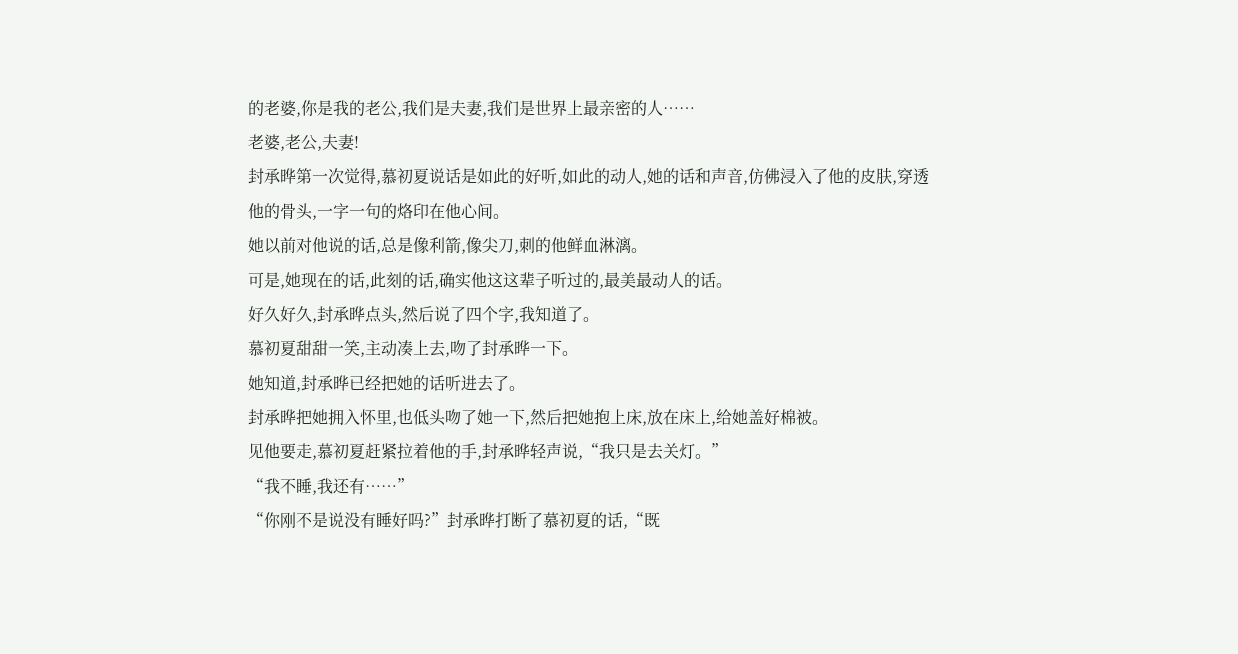的老婆,你是我的老公,我们是夫妻,我们是世界上最亲密的人……
老婆,老公,夫妻!
封承晔第一次觉得,慕初夏说话是如此的好听,如此的动人,她的话和声音,仿佛浸入了他的皮肤,穿透他的骨头,一字一句的烙印在他心间。
她以前对他说的话,总是像利箭,像尖刀,刺的他鲜血淋漓。
可是,她现在的话,此刻的话,确实他这这辈子听过的,最美最动人的话。
好久好久,封承晔点头,然后说了四个字,我知道了。
慕初夏甜甜一笑,主动凑上去,吻了封承晔一下。
她知道,封承晔已经把她的话听进去了。
封承晔把她拥入怀里,也低头吻了她一下,然后把她抱上床,放在床上,给她盖好棉被。
见他要走,慕初夏赶紧拉着他的手,封承晔轻声说,“我只是去关灯。”
“我不睡,我还有……”
“你刚不是说没有睡好吗?”封承晔打断了慕初夏的话,“既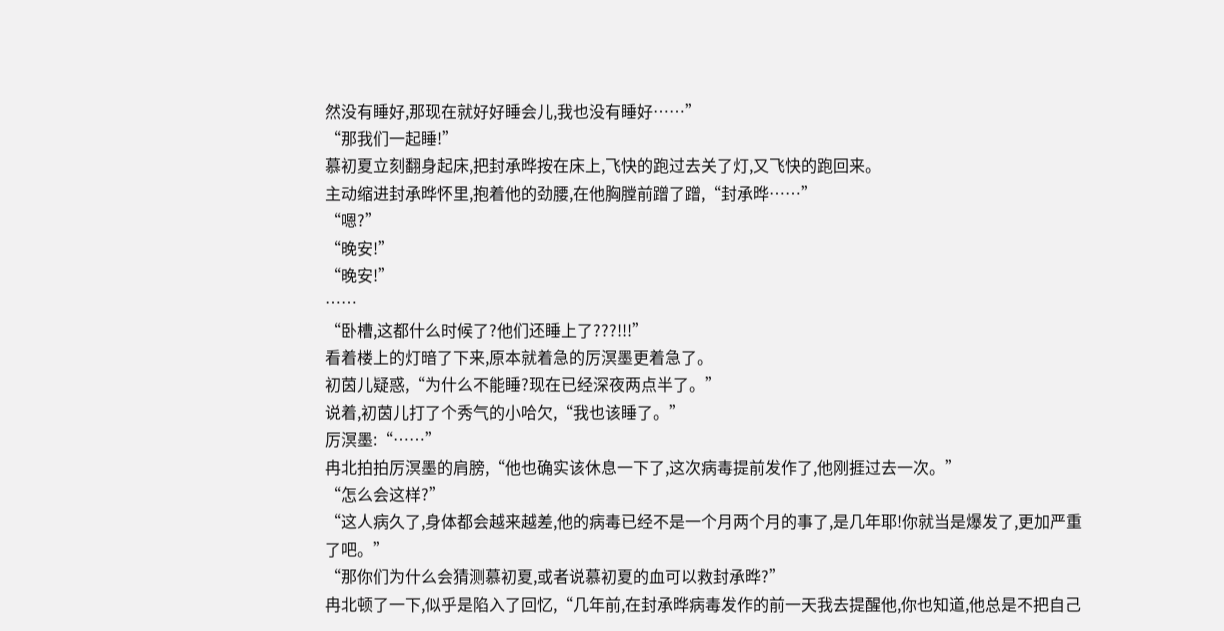然没有睡好,那现在就好好睡会儿,我也没有睡好……”
“那我们一起睡!”
慕初夏立刻翻身起床,把封承晔按在床上,飞快的跑过去关了灯,又飞快的跑回来。
主动缩进封承晔怀里,抱着他的劲腰,在他胸膛前蹭了蹭,“封承晔……”
“嗯?”
“晚安!”
“晚安!”
……
“卧槽,这都什么时候了?他们还睡上了???!!!”
看着楼上的灯暗了下来,原本就着急的厉溟墨更着急了。
初茵儿疑惑,“为什么不能睡?现在已经深夜两点半了。”
说着,初茵儿打了个秀气的小哈欠,“我也该睡了。”
厉溟墨:“……”
冉北拍拍厉溟墨的肩膀,“他也确实该休息一下了,这次病毒提前发作了,他刚捱过去一次。”
“怎么会这样?”
“这人病久了,身体都会越来越差,他的病毒已经不是一个月两个月的事了,是几年耶!你就当是爆发了,更加严重了吧。”
“那你们为什么会猜测慕初夏,或者说慕初夏的血可以救封承晔?”
冉北顿了一下,似乎是陷入了回忆,“几年前,在封承晔病毒发作的前一天我去提醒他,你也知道,他总是不把自己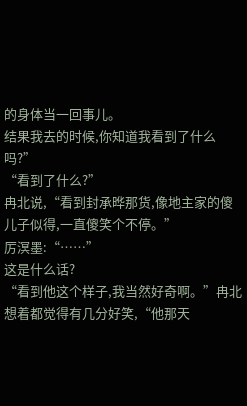的身体当一回事儿。
结果我去的时候,你知道我看到了什么吗?”
“看到了什么?”
冉北说,“看到封承晔那货,像地主家的傻儿子似得,一直傻笑个不停。”
厉溟墨:“……”
这是什么话?
“看到他这个样子,我当然好奇啊。”冉北想着都觉得有几分好笑,“他那天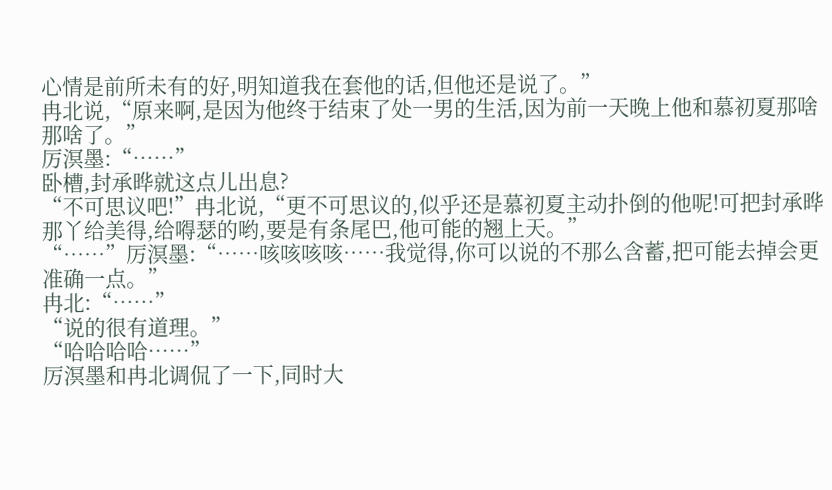心情是前所未有的好,明知道我在套他的话,但他还是说了。”
冉北说,“原来啊,是因为他终于结束了处一男的生活,因为前一天晚上他和慕初夏那啥那啥了。”
厉溟墨:“……”
卧槽,封承晔就这点儿出息?
“不可思议吧!”冉北说,“更不可思议的,似乎还是慕初夏主动扑倒的他呢!可把封承晔那丫给美得,给嘚瑟的哟,要是有条尾巴,他可能的翘上天。”
“……”厉溟墨:“……咳咳咳咳……我觉得,你可以说的不那么含蓄,把可能去掉会更准确一点。”
冉北:“……”
“说的很有道理。”
“哈哈哈哈……”
厉溟墨和冉北调侃了一下,同时大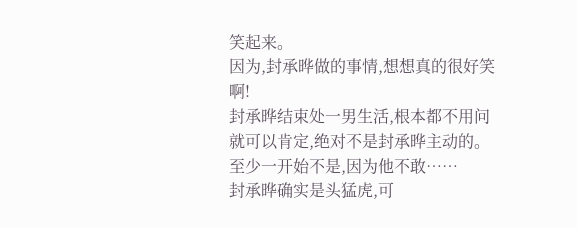笑起来。
因为,封承晔做的事情,想想真的很好笑啊!
封承晔结束处一男生活,根本都不用问就可以肯定,绝对不是封承晔主动的。
至少一开始不是,因为他不敢……
封承晔确实是头猛虎,可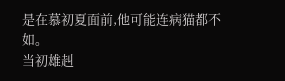是在慕初夏面前,他可能连病猫都不如。
当初雄赳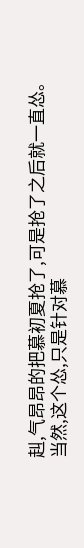赳,气昂昂的把慕初夏抢了,可是抢了之后就一直怂。
当然,这个怂,只是针对慕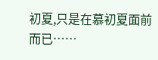初夏,只是在慕初夏面前而已……